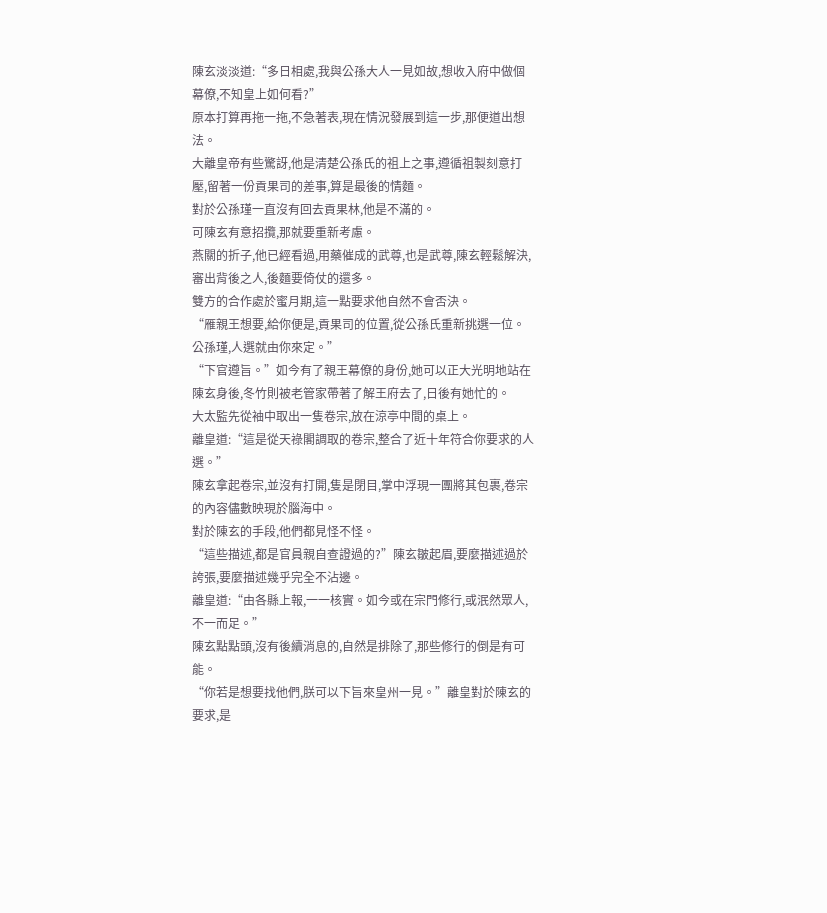陳玄淡淡道:“多日相處,我與公孫大人一見如故,想收入府中做個幕僚,不知皇上如何看?”
原本打算再拖一拖,不急著表,現在情況發展到這一步,那便道出想法。
大離皇帝有些驚訝,他是清楚公孫氏的祖上之事,遵循祖製刻意打壓,留著一份貢果司的差事,算是最後的情麵。
對於公孫瑾一直沒有回去貢果林,他是不滿的。
可陳玄有意招攬,那就要重新考慮。
燕關的折子,他已經看過,用藥催成的武尊,也是武尊,陳玄輕鬆解決,審出背後之人,後麵要倚仗的還多。
雙方的合作處於蜜月期,這一點要求他自然不會否決。
“雁親王想要,給你便是,貢果司的位置,從公孫氏重新挑選一位。
公孫瑾,人選就由你來定。”
“下官遵旨。”如今有了親王幕僚的身份,她可以正大光明地站在陳玄身後,冬竹則被老管家帶著了解王府去了,日後有她忙的。
大太監先從袖中取出一隻卷宗,放在涼亭中間的桌上。
離皇道:“這是從天祿閣調取的卷宗,整合了近十年符合你要求的人選。”
陳玄拿起卷宗,並沒有打開,隻是閉目,掌中浮現一團將其包裹,卷宗的內容儘數映現於腦海中。
對於陳玄的手段,他們都見怪不怪。
“這些描述,都是官員親自查證過的?”陳玄皺起眉,要麼描述過於誇張,要麼描述幾乎完全不沾邊。
離皇道:“由各縣上報,一一核實。如今或在宗門修行,或泯然眾人,不一而足。”
陳玄點點頭,沒有後續消息的,自然是排除了,那些修行的倒是有可能。
“你若是想要找他們,朕可以下旨來皇州一見。”離皇對於陳玄的要求,是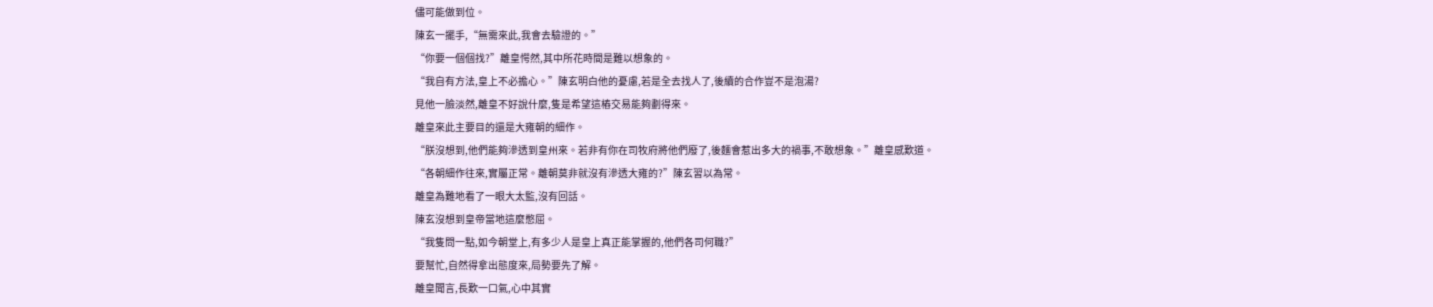儘可能做到位。
陳玄一擺手,“無需來此,我會去驗證的。”
“你要一個個找?”離皇愕然,其中所花時間是難以想象的。
“我自有方法,皇上不必擔心。”陳玄明白他的憂慮,若是全去找人了,後續的合作豈不是泡湯?
見他一臉淡然,離皇不好說什麼,隻是希望這樁交易能夠劃得來。
離皇來此主要目的還是大雍朝的細作。
“朕沒想到,他們能夠滲透到皇州來。若非有你在司牧府將他們廢了,後麵會惹出多大的禍事,不敢想象。”離皇感歎道。
“各朝細作往來,實屬正常。離朝莫非就沒有滲透大雍的?”陳玄習以為常。
離皇為難地看了一眼大太監,沒有回話。
陳玄沒想到皇帝當地這麼憋屈。
“我隻問一點,如今朝堂上,有多少人是皇上真正能掌握的,他們各司何職?”
要幫忙,自然得拿出態度來,局勢要先了解。
離皇聞言,長歎一口氣,心中其實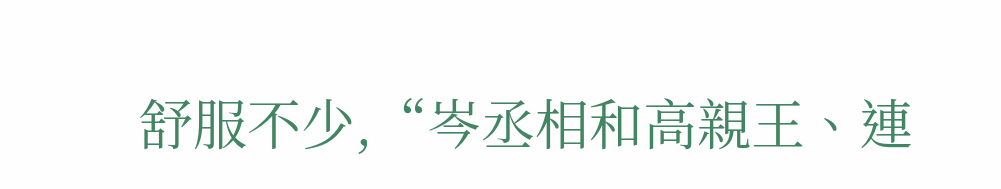舒服不少,“岑丞相和高親王、連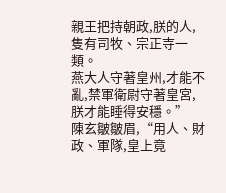親王把持朝政,朕的人,隻有司牧、宗正寺一類。
燕大人守著皇州,才能不亂,禁軍衛尉守著皇宮,朕才能睡得安穩。”
陳玄皺皺眉,“用人、財政、軍隊,皇上竟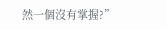然一個沒有掌握?”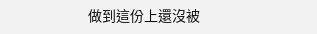做到這份上還沒被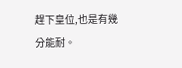趕下皇位,也是有幾分能耐。